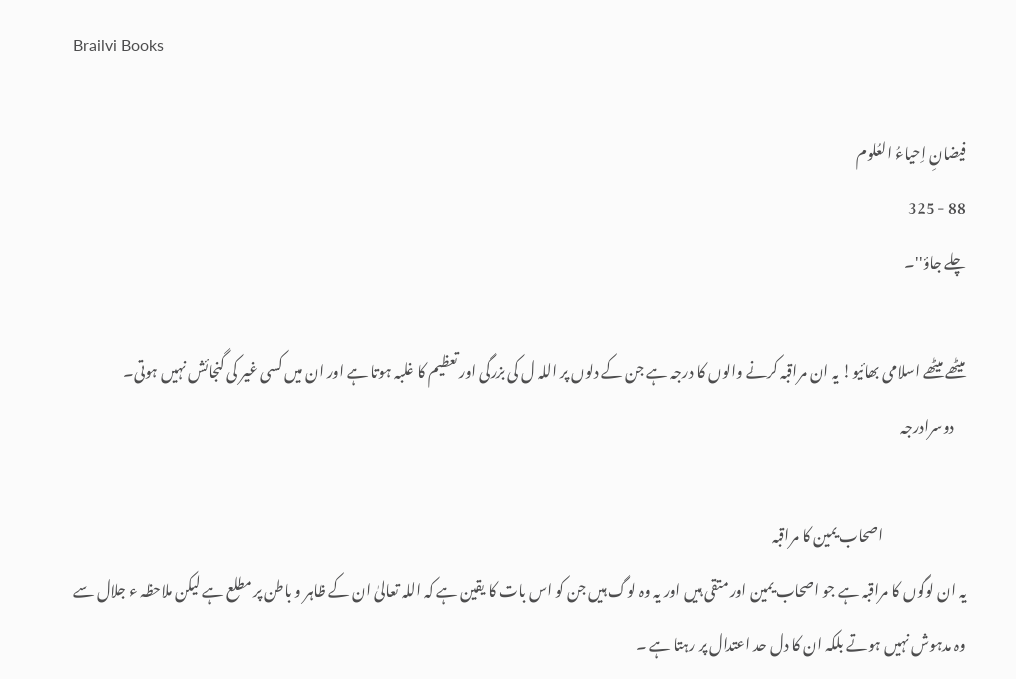Brailvi Books

فیضانِ اِحیاءُ العُلوم
88 - 325
چلے جاؤ''۔

میٹھے میٹھے اسلامی بھائیو! یہ ان مراقبہ کرنے والوں کا درجہ ہے جن کے دلوں پر اللہ ل کی بزرگی اور تعظیم کا غلبہ ہوتا ہے اور ان میں کسی غیر کی گنجائش نہیں ہوتی۔
    دوسرادرجہ

                             اصحاب یمین کا مراقبہ
یہ ان لوگوں کا مراقبہ ہے جو اصحاب یمین اور متقی ہیں اور یہ وہ لوگ ہیں جن کو اس بات کا یقین ہے کہ اللہ تعالیٰ ان کے ظاہر و باطن پر مطلع ہے لیکن ملاحظہ ء جلال سے وہ مدہوش نہیں ہوتے بلکہ ان کا دل حد اعتدال پر رہتا ہے ۔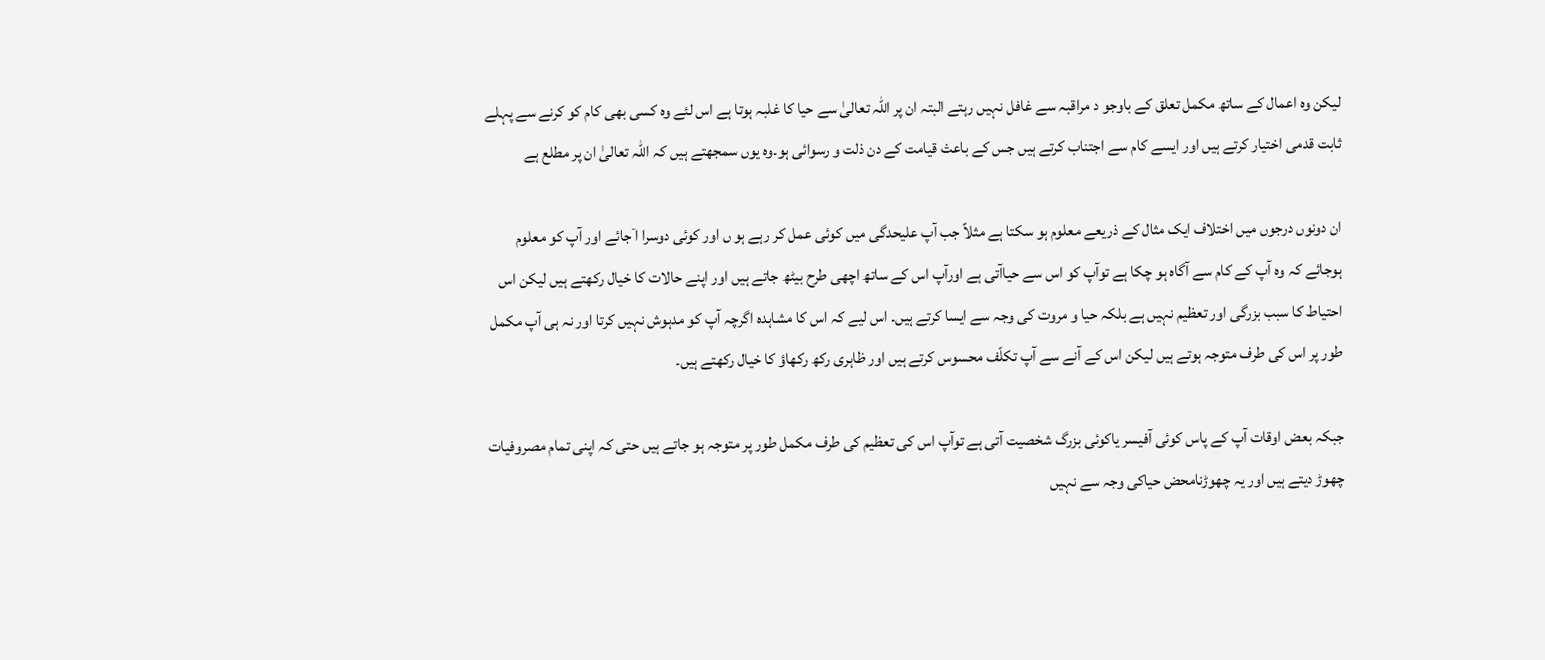لیکن وہ اعمال کے ساتھ مکمل تعلق کے باوجو د مراقبہ سے غافل نہیں رہتے البتہ ان پر اللہ تعالیٰ سے حیا کا غلبہ ہوتا ہے اس لئے وہ کسی بھی کام کو کرنے سے پہلے ثابت قدمی اختیار کرتے ہیں اور ایسے کام سے اجتناب کرتے ہیں جس کے باعث قیامت کے دن ذلت و رسوائی ہو۔وہ یوں سمجھتے ہیں کہ اللہ تعالیٰ ان پر مطلع ہے

ان دونوں درجوں میں اختلاف ایک مثال کے ذریعے معلوم ہو سکتا ہے مثلاً جب آپ علیحدگی میں کوئی عمل کر رہے ہو ں اور کوئی دوسرا ا ۤجائے اور آپ کو معلوم ہوجائے کہ وہ آپ کے کام سے آگاہ ہو چکا ہے توآپ کو اس سے حیاآتی ہے اورآپ اس کے ساتھ اچھی طرح بیٹھ جاتے ہیں اور اپنے حالات کا خیال رکھتے ہیں لیکن اس احتیاط کا سبب بزرگی اور تعظیم نہیں ہے بلکہ حیا و مروت کی وجہ سے ایسا کرتے ہیں۔ اس لیے کہ اس کا مشاہدہ اگرچہ آپ کو مدہوش نہیں کرتا اور نہ ہی آپ مکمل طور پر اس کی طرف متوجہ ہوتے ہیں لیکن اس کے آنے سے آپ تکلّف محسوس کرتے ہیں اور ظاہری رکھ رکھاؤ کا خیال رکھتے ہیں۔

جبکہ بعض اوقات آپ کے پاس کوئی آفیسر یاکوئی بزرگ شخصیت آتی ہے توآپ اس کی تعظیم کی طرف مکمل طور پر متوجہ ہو جاتے ہیں حتی کہ اپنی تمام مصروفیات چھوڑ دیتے ہیں اور یہ چھوڑنامحض حیاکی وجہ سے نہیں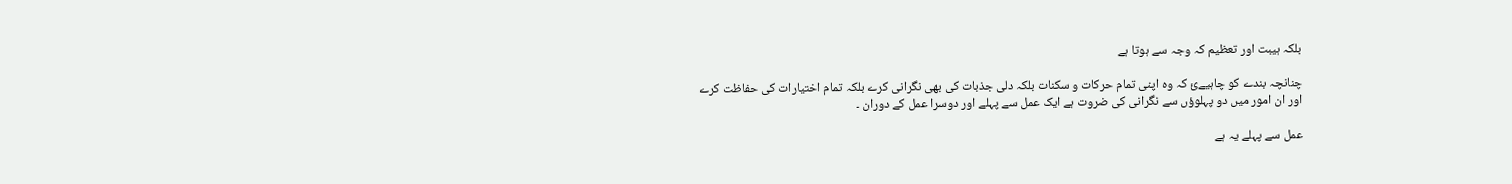بلکہ ہیبت اور تعظیم کہ وجہ سے ہوتا ہے

چنانچہ بندے کو چاہیےئ کہ وہ اپنی تمام حرکات و سکنات بلکہ دلی جذبات کی بھی نگرانی کرے بلکہ تمام اختیارات کی حفاظت کرے اور ان امور میں دو پہلوؤں سے نگرانی کی ضروت ہے ایک عمل سے پہلے اور دوسرا عمل کے دوران ۔

عمل سے پہلے یہ ہے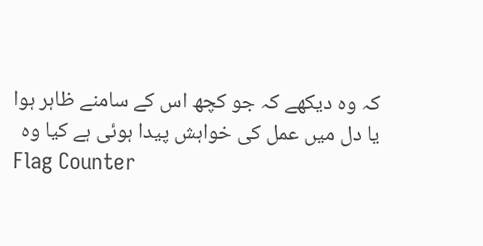کہ وہ دیکھے کہ جو کچھ اس کے سامنے ظاہر ہوا یا دل میں عمل کی خواہش پیدا ہوئی ہے کیا وہ
Flag Counter